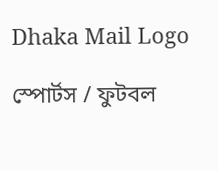Dhaka Mail Logo

স্পোর্টস / ফুটবল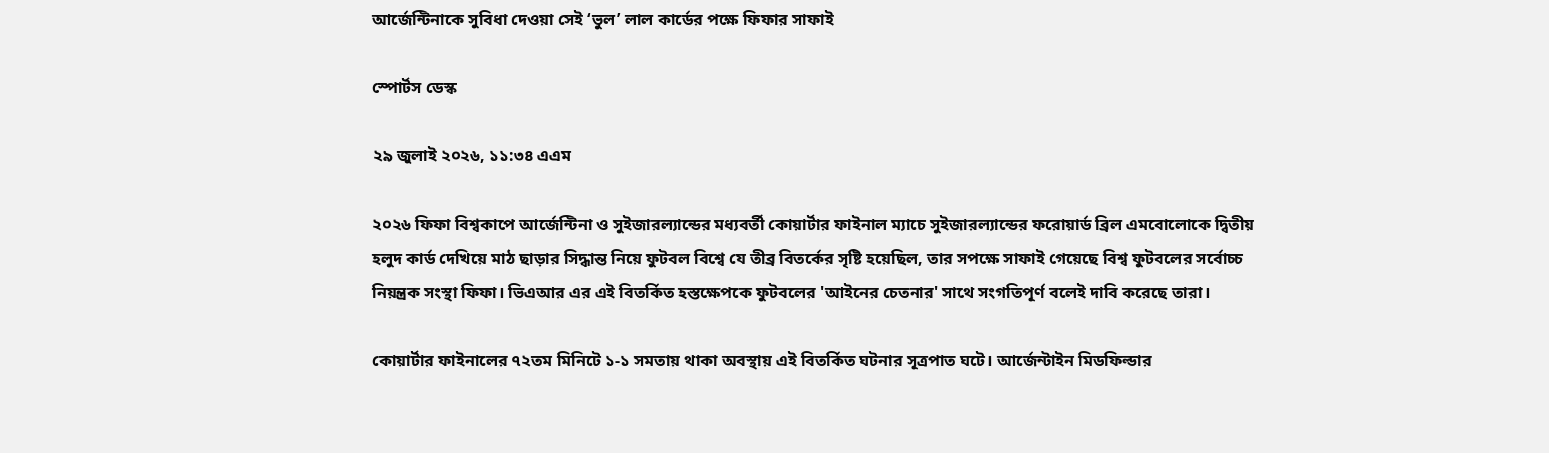আর্জেন্টিনাকে সুবিধা দেওয়া সেই ‘ভুল’ লাল কার্ডের পক্ষে ফিফার সাফাই

স্পোর্টস ডেস্ক

২৯ জুলাই ২০২৬, ১১:৩৪ এএম

২০২৬ ফিফা বিশ্বকাপে আর্জেন্টিনা ও সুইজারল্যান্ডের মধ্যবর্তী কোয়ার্টার ফাইনাল ম্যাচে সুইজারল্যান্ডের ফরোয়ার্ড ব্রিল এমবোলোকে দ্বিতীয় হলুদ কার্ড দেখিয়ে মাঠ ছাড়ার সিদ্ধান্ত নিয়ে ফুটবল বিশ্বে যে তীব্র বিতর্কের সৃষ্টি হয়েছিল, তার সপক্ষে সাফাই গেয়েছে বিশ্ব ফুটবলের সর্বোচ্চ নিয়ন্ত্রক সংস্থা ফিফা। ভিএআর এর এই বিতর্কিত হস্তক্ষেপকে ফুটবলের 'আইনের চেতনার' সাথে সংগতিপূর্ণ বলেই দাবি করেছে তারা।

কোয়ার্টার ফাইনালের ৭২তম মিনিটে ১-১ সমতায় থাকা অবস্থায় এই বিতর্কিত ঘটনার সূত্রপাত ঘটে। আর্জেন্টাইন মিডফিল্ডার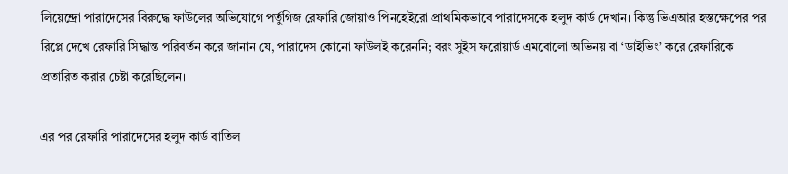লিয়েন্দ্রো পারাদেসের বিরুদ্ধে ফাউলের অভিযোগে পর্তুগিজ রেফারি জোয়াও পিনহেইরো প্রাথমিকভাবে পারাদেসকে হলুদ কার্ড দেখান। কিন্তু ভিএআর হস্তক্ষেপের পর রিপ্লে দেখে রেফারি সিদ্ধান্ত পরিবর্তন করে জানান যে, পারাদেস কোনো ফাউলই করেননি; বরং সুইস ফরোয়ার্ড এমবোলো অভিনয় বা ‘ডাইভিং’ করে রেফারিকে প্রতারিত করার চেষ্টা করেছিলেন।

এর পর রেফারি পারাদেসের হলুদ কার্ড বাতিল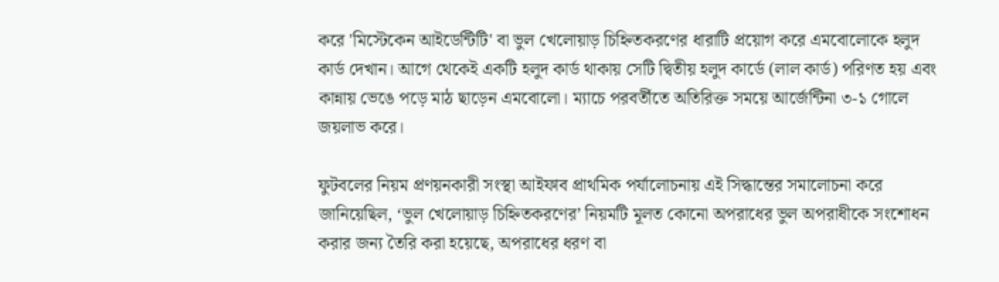করে 'মিস্টেকেন আইডেন্টিটি' বা ভুল খেলোয়াড় চিহ্নিতকরণের ধারাটি প্রয়োগ করে এমবোলোকে হলুদ কার্ড দেখান। আগে থেকেই একটি হলুদ কার্ড থাকায় সেটি দ্বিতীয় হলুদ কার্ডে (লাল কার্ড) পরিণত হয় এবং কান্নায় ভেঙে পড়ে মাঠ ছাড়েন এমবোলো। ম্যাচে পরবর্তীতে অতিরিক্ত সময়ে আর্জেন্টিনা ৩-১ গোলে জয়লাভ করে।

ফুটবলের নিয়ম প্রণয়নকারী সংস্থা আইফাব প্রাথমিক পর্যালোচনায় এই সিদ্ধান্তের সমালোচনা করে জানিয়েছিল, ‘ভুল খেলোয়াড় চিহ্নিতকরণের’ নিয়মটি মূলত কোনো অপরাধের ভুল অপরাধীকে সংশোধন করার জন্য তৈরি করা হয়েছে, অপরাধের ধরণ বা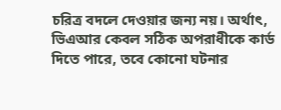চরিত্র বদলে দেওয়ার জন্য নয়। অর্থাৎ, ভিএআর কেবল সঠিক অপরাধীকে কার্ড দিতে পারে, তবে কোনো ঘটনার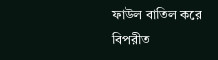ফাউল বাতিল করে বিপরীত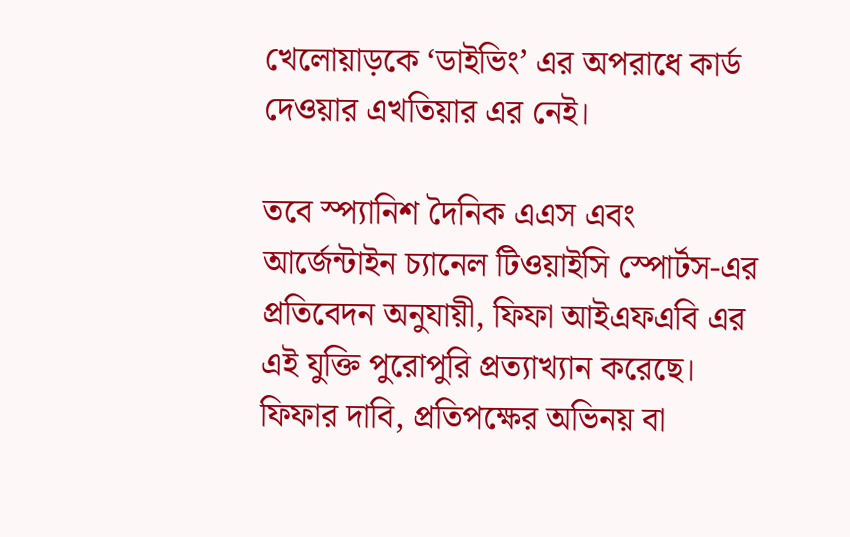খেলোয়াড়কে ‘ডাইভিং’ এর অপরাধে কার্ড দেওয়ার এখতিয়ার এর নেই।

তবে স্প্যানিশ দৈনিক এএস এবং আর্জেন্টাইন চ্যানেল টিওয়াইসি স্পোর্টস-এর প্রতিবেদন অনুযায়ী, ফিফা আইএফএবি এর এই যুক্তি পুরোপুরি প্রত্যাখ্যান করেছে। ফিফার দাবি, প্রতিপক্ষের অভিনয় বা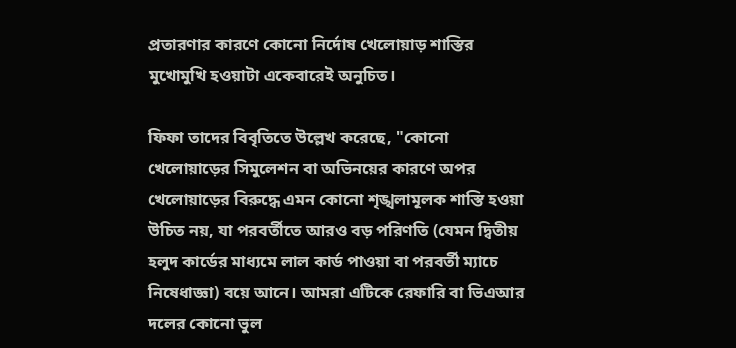প্রতারণার কারণে কোনো নির্দোষ খেলোয়াড় শাস্তির মুখোমুখি হওয়াটা একেবারেই অনুচিত।

ফিফা তাদের বিবৃতিতে উল্লেখ করেছে, "কোনো খেলোয়াড়ের সিমুলেশন বা অভিনয়ের কারণে অপর খেলোয়াড়ের বিরুদ্ধে এমন কোনো শৃঙ্খলামূলক শাস্তি হওয়া উচিত নয়, যা পরবর্তীতে আরও বড় পরিণতি (যেমন দ্বিতীয় হলুদ কার্ডের মাধ্যমে লাল কার্ড পাওয়া বা পরবর্তী ম্যাচে নিষেধাজ্ঞা) বয়ে আনে। আমরা এটিকে রেফারি বা ভিএআর দলের কোনো ভুল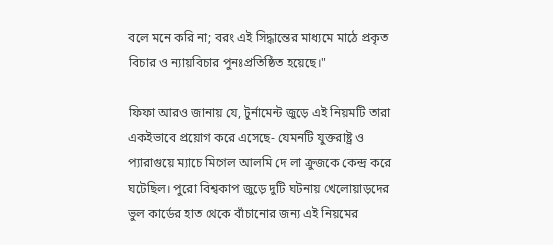বলে মনে করি না; বরং এই সিদ্ধান্তের মাধ্যমে মাঠে প্রকৃত বিচার ও ন্যায়বিচার পুনঃপ্রতিষ্ঠিত হয়েছে।"

ফিফা আরও জানায় যে, টুর্নামেন্ট জুড়ে এই নিয়মটি তারা একইভাবে প্রয়োগ করে এসেছে- যেমনটি যুক্তরাষ্ট্র ও প্যারাগুয়ে ম্যাচে মিগেল আলমি দে লা ক্রুজকে কেন্দ্র করে ঘটেছিল। পুরো বিশ্বকাপ জুড়ে দুটি ঘটনায় খেলোয়াড়দের ভুল কার্ডের হাত থেকে বাঁচানোর জন্য এই নিয়মের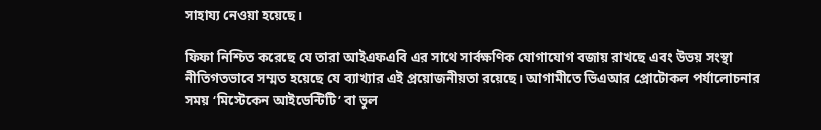সাহায্য নেওয়া হয়েছে।

ফিফা নিশ্চিত করেছে যে তারা আইএফএবি এর সাথে সার্বক্ষণিক যোগাযোগ বজায় রাখছে এবং উভয় সংস্থা নীতিগতভাবে সম্মত হয়েছে যে ব্যাখ্যার এই প্রয়োজনীয়তা রয়েছে। আগামীতে ভিএআর প্রোটোকল পর্যালোচনার সময় ‘মিস্টেকেন আইডেন্টিটি’ বা ভুল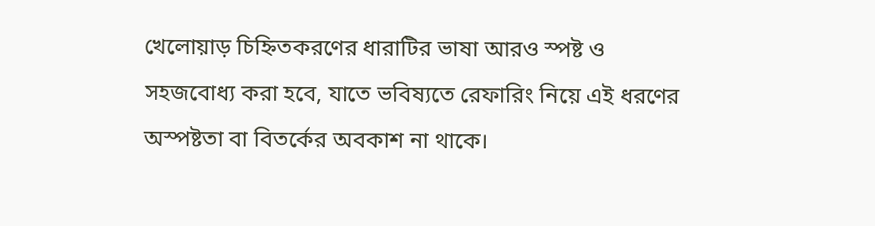খেলোয়াড় চিহ্নিতকরণের ধারাটির ভাষা আরও স্পষ্ট ও সহজবোধ্য করা হবে, যাতে ভবিষ্যতে রেফারিং নিয়ে এই ধরণের অস্পষ্টতা বা বিতর্কের অবকাশ না থাকে।